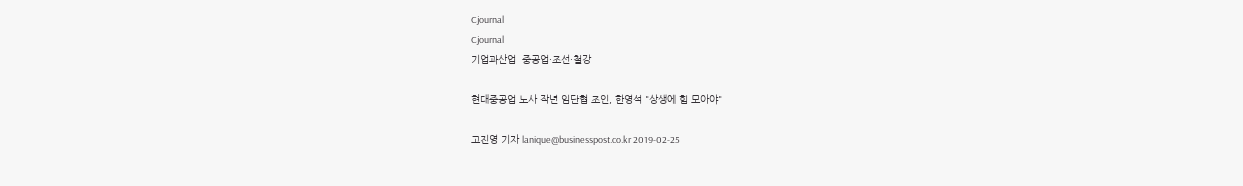Cjournal
Cjournal
기업과산업  중공업·조선·철강

현대중공업 노사 작년 임단협 조인, 한영석 "상생에 힘 모아야"

고진영 기자 lanique@businesspost.co.kr 2019-02-25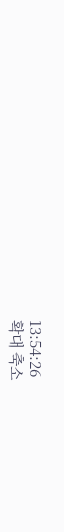13:54:26
확대 축소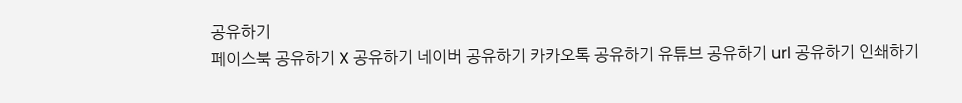공유하기
페이스북 공유하기 X 공유하기 네이버 공유하기 카카오톡 공유하기 유튜브 공유하기 url 공유하기 인쇄하기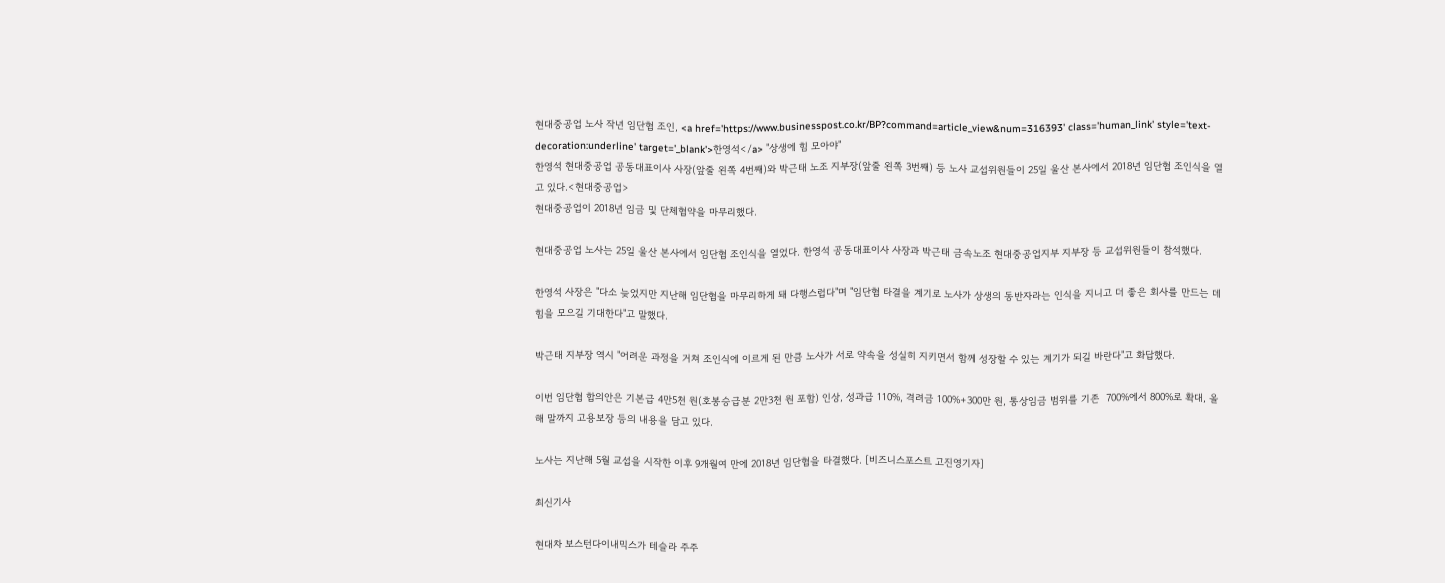현대중공업 노사 작년 임단협 조인, <a href='https://www.businesspost.co.kr/BP?command=article_view&num=316393' class='human_link' style='text-decoration:underline' target='_blank'>한영석</a> "상생에 힘 모아야"
한영석 현대중공업 공동대표이사 사장(앞줄 왼쪽 4번째)와 박근태 노조 지부장(앞줄 왼쪽 3번째) 등 노사 교섭위원들이 25일 울산 본사에서 2018년 임단협 조인식을 열고 있다.<현대중공업>
현대중공업이 2018년 임금 및 단체협약을 마무리했다.

현대중공업 노사는 25일 울산 본사에서 임단협 조인식을 열었다. 한영석 공동대표이사 사장과 박근태 금속노조 현대중공업지부 지부장 등 교섭위원들이 참석했다.

한영석 사장은 "다소 늦었지만 지난해 임단협을 마무리하게 돼 다행스럽다"며 "임단협 타결을 계기로 노사가 상생의 동반자라는 인식을 지니고 더 좋은 회사를 만드는 데 힘을 모으길 기대한다"고 말했다.

박근태 지부장 역시 "어려운 과정을 거쳐 조인식에 이르게 된 만큼 노사가 서로 약속을 성실히 지키면서 함께 성장할 수 있는 계기가 되길 바란다"고 화답했다.

이번 임단협 합의안은 기본급 4만5천 원(호봉승급분 2만3천 원 포함) 인상, 성과급 110%, 격려금 100%+300만 원, 통상임금 범위를 기존  700%에서 800%로 확대, 올해 말까지 고용보장 등의 내용을 담고 있다.

노사는 지난해 5월 교섭을 시작한 이후 9개월여 만에 2018년 임단협을 타결했다. [비즈니스포스트 고진영기자]

최신기사

현대차 보스턴다이내믹스가 테슬라 주주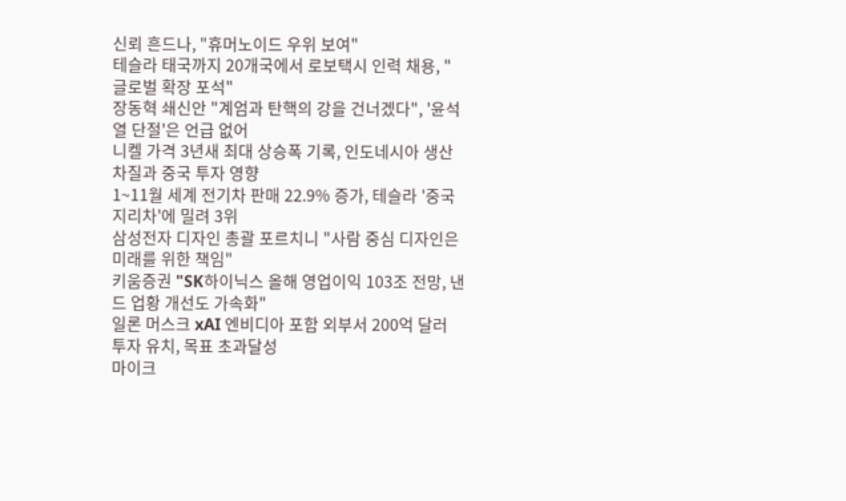신뢰 흔드나, "휴머노이드 우위 보여"
테슬라 태국까지 20개국에서 로보택시 인력 채용, "글로벌 확장 포석"
장동혁 쇄신안 "계엄과 탄핵의 강을 건너겠다", '윤석열 단절'은 언급 없어
니켈 가격 3년새 최대 상승폭 기록, 인도네시아 생산 차질과 중국 투자 영향
1~11월 세계 전기차 판매 22.9% 증가, 테슬라 '중국 지리차'에 밀려 3위
삼성전자 디자인 총괄 포르치니 "사람 중심 디자인은 미래를 위한 책임"
키움증권 "SK하이닉스 올해 영업이익 103조 전망, 낸드 업황 개선도 가속화"
일론 머스크 xAI 엔비디아 포함 외부서 200억 달러 투자 유치, 목표 초과달성
마이크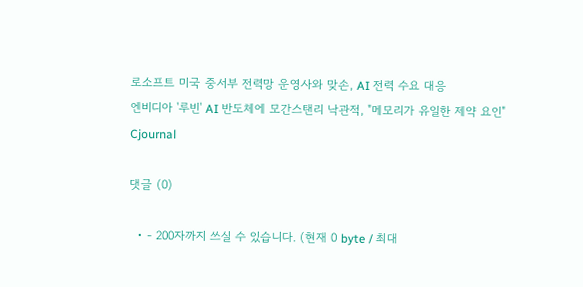로소프트 미국 중서부 전력망 운영사와 맞손, AI 전력 수요 대응
엔비디아 '루빈' AI 반도체에 모간스탠리 낙관적, "메모리가 유일한 제약 요인"
Cjournal

댓글 (0)

  • - 200자까지 쓰실 수 있습니다. (현재 0 byte / 최대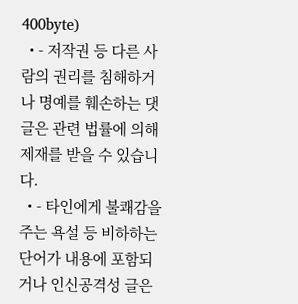400byte)
  • - 저작권 등 다른 사람의 권리를 침해하거나 명예를 훼손하는 댓글은 관련 법률에 의해 제재를 받을 수 있습니다.
  • - 타인에게 불쾌감을 주는 욕설 등 비하하는 단어가 내용에 포함되거나 인신공격성 글은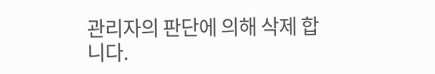관리자의 판단에 의해 삭제 합니다.